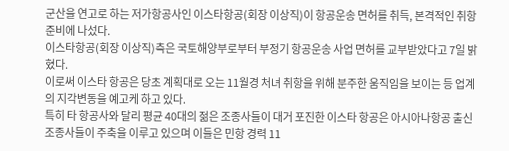군산을 연고로 하는 저가항공사인 이스타항공(회장 이상직)이 항공운송 면허를 취득, 본격적인 취항 준비에 나섰다.
이스타항공(회장 이상직)측은 국토해양부로부터 부정기 항공운송 사업 면허를 교부받았다고 7일 밝혔다.
이로써 이스타 항공은 당초 계획대로 오는 11월경 처녀 취항을 위해 분주한 움직임을 보이는 등 업계의 지각변동을 예고케 하고 있다.
특히 타 항공사와 달리 평균 40대의 젊은 조종사들이 대거 포진한 이스타 항공은 아시아나항공 출신 조종사들이 주축을 이루고 있으며 이들은 민항 경력 11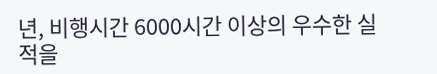년, 비행시간 6000시간 이상의 우수한 실적을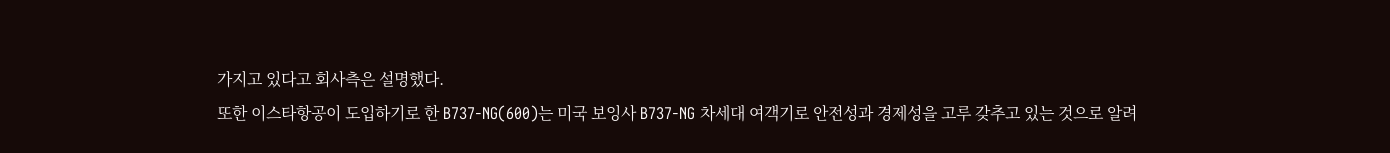가지고 있다고 회사측은 설명했다.
또한 이스타항공이 도입하기로 한 B737-NG(600)는 미국 보잉사 B737-NG 차세대 여객기로 안전성과 경제성을 고루 갖추고 있는 것으로 알려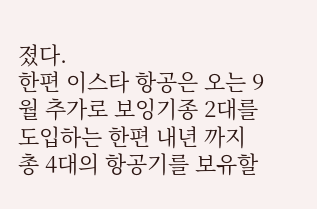졌다.
한편 이스타 항공은 오는 9월 추가로 보잉기종 2대를 도입하는 한편 내년 까지 총 4대의 항공기를 보유할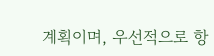계획이며, 우선적으로 항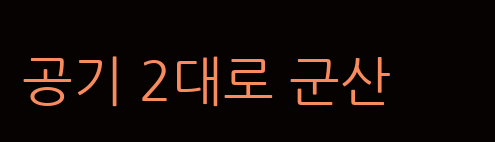공기 2대로 군산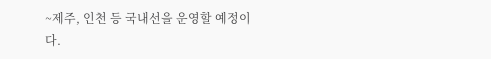~제주, 인천 등 국내선을 운영할 예정이다.